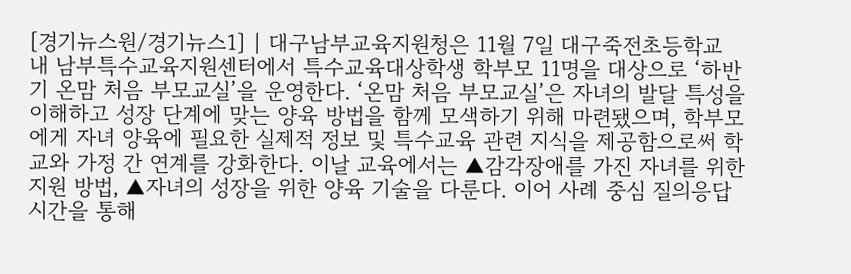[경기뉴스원/경기뉴스1] | 대구남부교육지원청은 11월 7일 대구죽전초등학교 내 남부특수교육지원센터에서 특수교육대상학생 학부모 11명을 대상으로 ‘하반기 온맘 처음 부모교실’을 운영한다. ‘온맘 처음 부모교실’은 자녀의 발달 특성을 이해하고 성장 단계에 맞는 양육 방법을 함께 모색하기 위해 마련됐으며, 학부모에게 자녀 양육에 필요한 실제적 정보 및 특수교육 관련 지식을 제공함으로써 학교와 가정 간 연계를 강화한다. 이날 교육에서는 ▲감각장애를 가진 자녀를 위한 지원 방법, ▲자녀의 성장을 위한 양육 기술을 다룬다. 이어 사례 중심 질의응답 시간을 통해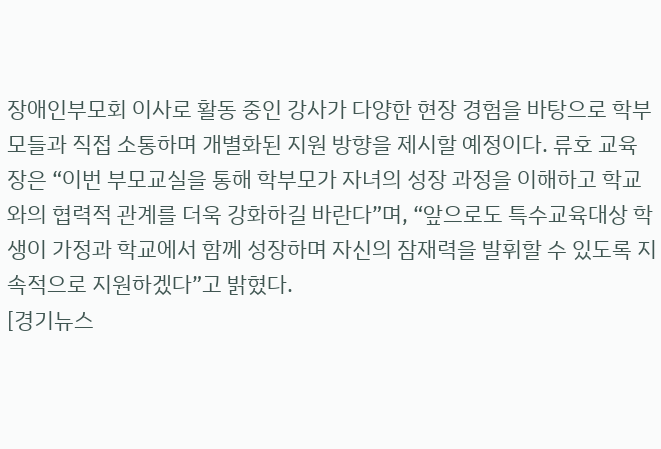장애인부모회 이사로 활동 중인 강사가 다양한 현장 경험을 바탕으로 학부모들과 직접 소통하며 개별화된 지원 방향을 제시할 예정이다. 류호 교육장은 “이번 부모교실을 통해 학부모가 자녀의 성장 과정을 이해하고 학교와의 협력적 관계를 더욱 강화하길 바란다”며, “앞으로도 특수교육대상 학생이 가정과 학교에서 함께 성장하며 자신의 잠재력을 발휘할 수 있도록 지속적으로 지원하겠다”고 밝혔다.
[경기뉴스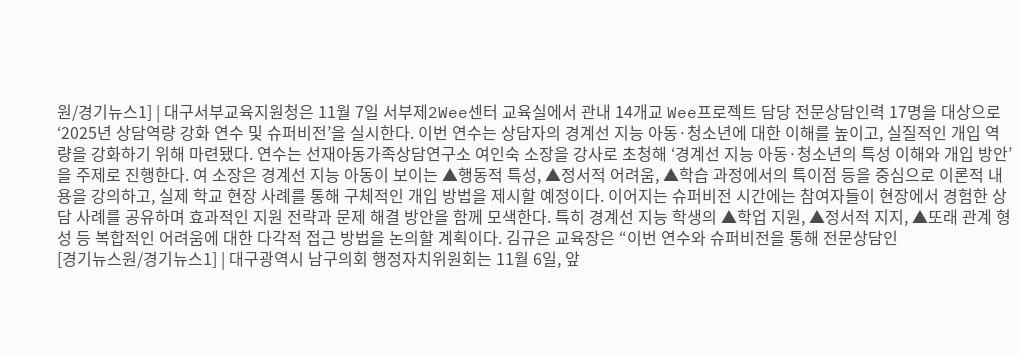원/경기뉴스1] | 대구서부교육지원청은 11월 7일 서부제2Wee센터 교육실에서 관내 14개교 Wee프로젝트 담당 전문상담인력 17명을 대상으로 ‘2025년 상담역량 강화 연수 및 슈퍼비전’을 실시한다. 이번 연수는 상담자의 경계선 지능 아동·청소년에 대한 이해를 높이고, 실질적인 개입 역량을 강화하기 위해 마련됐다. 연수는 선재아동가족상담연구소 여인숙 소장을 강사로 초청해 ‘경계선 지능 아동·청소년의 특성 이해와 개입 방안’을 주제로 진행한다. 여 소장은 경계선 지능 아동이 보이는 ▲행동적 특성, ▲정서적 어려움, ▲학습 과정에서의 특이점 등을 중심으로 이론적 내용을 강의하고, 실제 학교 현장 사례를 통해 구체적인 개입 방법을 제시할 예정이다. 이어지는 슈퍼비전 시간에는 참여자들이 현장에서 경험한 상담 사례를 공유하며 효과적인 지원 전략과 문제 해결 방안을 함께 모색한다. 특히 경계선 지능 학생의 ▲학업 지원, ▲정서적 지지, ▲또래 관계 형성 등 복합적인 어려움에 대한 다각적 접근 방법을 논의할 계획이다. 김규은 교육장은 “이번 연수와 슈퍼비전을 통해 전문상담인
[경기뉴스원/경기뉴스1] | 대구광역시 남구의회 행정자치위원회는 11월 6일, 앞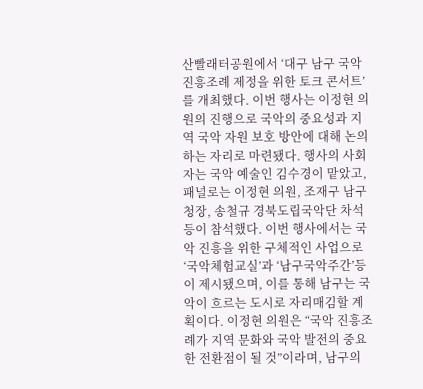산빨래터공원에서 ‘대구 남구 국악 진흥조례 제정을 위한 토크 콘서트’를 개최했다. 이번 행사는 이정현 의원의 진행으로 국악의 중요성과 지역 국악 자원 보호 방안에 대해 논의하는 자리로 마련됐다. 행사의 사회자는 국악 예술인 김수경이 맡았고, 패널로는 이정현 의원, 조재구 남구청장, 송철규 경북도립국악단 차석 등이 참석했다. 이번 행사에서는 국악 진흥을 위한 구체적인 사업으로‘국악체험교실’과 ‘남구국악주간’등이 제시됐으며, 이를 통해 남구는 국악이 흐르는 도시로 자리매김할 계획이다. 이정현 의원은 “국악 진흥조례가 지역 문화와 국악 발전의 중요한 전환점이 될 것”이라며, 남구의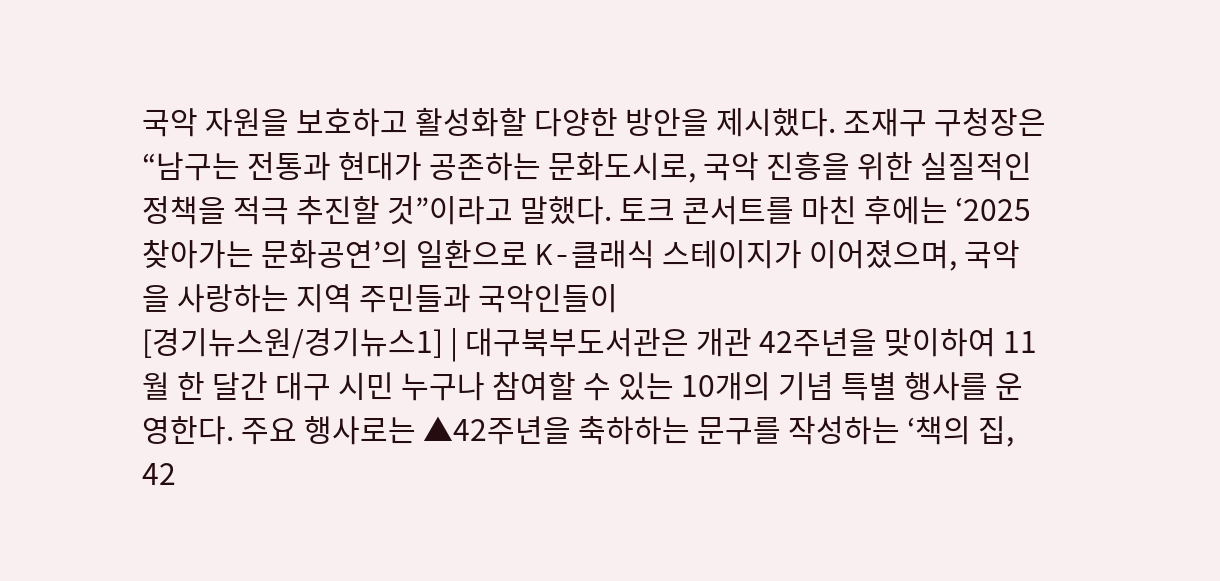국악 자원을 보호하고 활성화할 다양한 방안을 제시했다. 조재구 구청장은 “남구는 전통과 현대가 공존하는 문화도시로, 국악 진흥을 위한 실질적인 정책을 적극 추진할 것”이라고 말했다. 토크 콘서트를 마친 후에는 ‘2025 찾아가는 문화공연’의 일환으로 K-클래식 스테이지가 이어졌으며, 국악을 사랑하는 지역 주민들과 국악인들이
[경기뉴스원/경기뉴스1] | 대구북부도서관은 개관 42주년을 맞이하여 11월 한 달간 대구 시민 누구나 참여할 수 있는 10개의 기념 특별 행사를 운영한다. 주요 행사로는 ▲42주년을 축하하는 문구를 작성하는 ‘책의 집, 42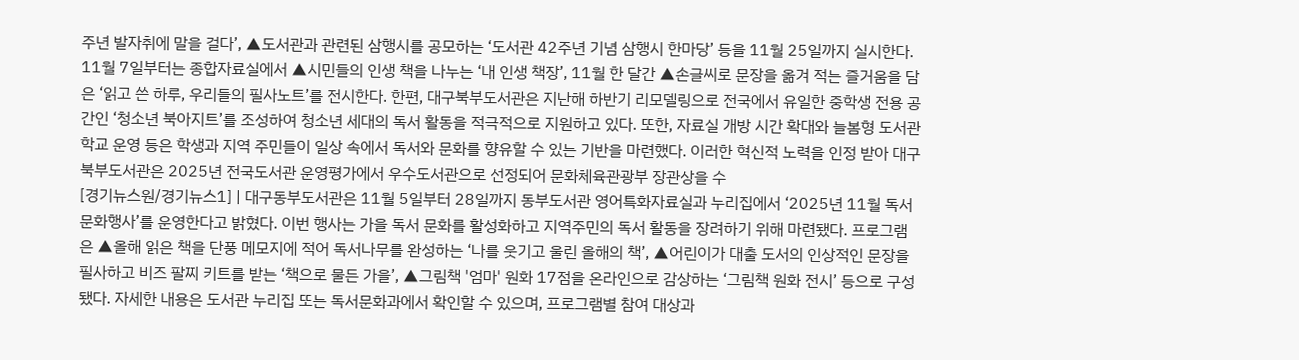주년 발자취에 말을 걸다’, ▲도서관과 관련된 삼행시를 공모하는 ‘도서관 42주년 기념 삼행시 한마당’ 등을 11월 25일까지 실시한다. 11월 7일부터는 종합자료실에서 ▲시민들의 인생 책을 나누는 ‘내 인생 책장’, 11월 한 달간 ▲손글씨로 문장을 옮겨 적는 즐거움을 담은 ‘읽고 쓴 하루, 우리들의 필사노트’를 전시한다. 한편, 대구북부도서관은 지난해 하반기 리모델링으로 전국에서 유일한 중학생 전용 공간인 ‘청소년 북아지트’를 조성하여 청소년 세대의 독서 활동을 적극적으로 지원하고 있다. 또한, 자료실 개방 시간 확대와 늘봄형 도서관학교 운영 등은 학생과 지역 주민들이 일상 속에서 독서와 문화를 향유할 수 있는 기반을 마련했다. 이러한 혁신적 노력을 인정 받아 대구북부도서관은 2025년 전국도서관 운영평가에서 우수도서관으로 선정되어 문화체육관광부 장관상을 수
[경기뉴스원/경기뉴스1] | 대구동부도서관은 11월 5일부터 28일까지 동부도서관 영어특화자료실과 누리집에서 ‘2025년 11월 독서문화행사’를 운영한다고 밝혔다. 이번 행사는 가을 독서 문화를 활성화하고 지역주민의 독서 활동을 장려하기 위해 마련됐다. 프로그램은 ▲올해 읽은 책을 단풍 메모지에 적어 독서나무를 완성하는 ‘나를 웃기고 울린 올해의 책’, ▲어린이가 대출 도서의 인상적인 문장을 필사하고 비즈 팔찌 키트를 받는 ‘책으로 물든 가을’, ▲그림책 '엄마' 원화 17점을 온라인으로 감상하는 ‘그림책 원화 전시’ 등으로 구성됐다. 자세한 내용은 도서관 누리집 또는 독서문화과에서 확인할 수 있으며, 프로그램별 참여 대상과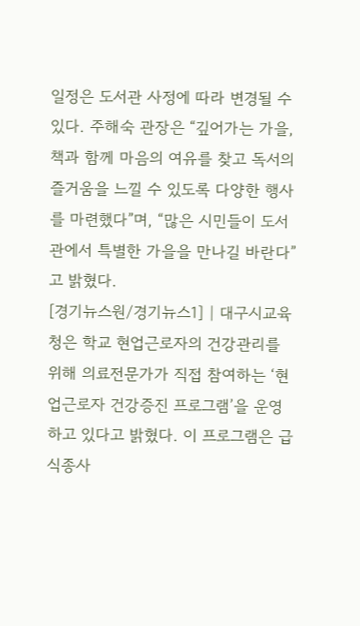일정은 도서관 사정에 따라 변경될 수 있다. 주해숙 관장은 “깊어가는 가을, 책과 함께 마음의 여유를 찾고 독서의 즐거움을 느낄 수 있도록 다양한 행사를 마련했다”며, “많은 시민들이 도서관에서 특별한 가을을 만나길 바란다”고 밝혔다.
[경기뉴스원/경기뉴스1] | 대구시교육청은 학교 현업근로자의 건강관리를 위해 의료전문가가 직접 참여하는 ‘현업근로자 건강증진 프로그램’을 운영하고 있다고 밝혔다. 이 프로그램은 급식종사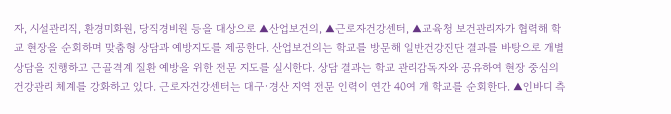자, 시설관리직, 환경미화원, 당직경비원 등을 대상으로 ▲산업보건의, ▲근로자건강센터, ▲교육청 보건관리자가 협력해 학교 현장을 순회하며 맞춤형 상담과 예방지도를 제공한다. 산업보건의는 학교를 방문해 일반건강진단 결과를 바탕으로 개별 상담을 진행하고 근골격계 질환 예방을 위한 전문 지도를 실시한다. 상담 결과는 학교 관리감독자와 공유하여 현장 중심의 건강관리 체계를 강화하고 있다. 근로자건강센터는 대구·경산 지역 전문 인력이 연간 40여 개 학교를 순회한다. ▲인바디 측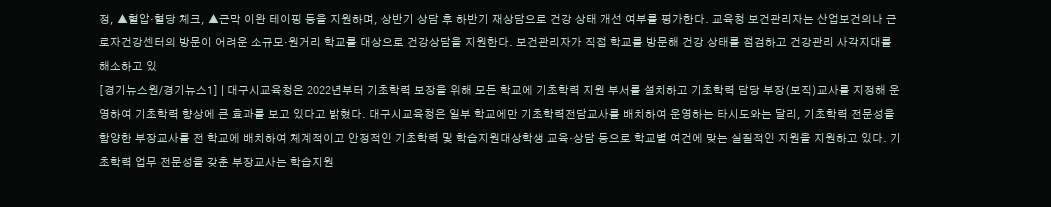정, ▲혈압·혈당 체크, ▲근막 이완 테이핑 등을 지원하며, 상반기 상담 후 하반기 재상담으로 건강 상태 개선 여부를 평가한다. 교육청 보건관리자는 산업보건의나 근로자건강센터의 방문이 어려운 소규모·원거리 학교를 대상으로 건강상담을 지원한다. 보건관리자가 직접 학교를 방문해 건강 상태를 점검하고 건강관리 사각지대를 해소하고 있
[경기뉴스원/경기뉴스1] | 대구시교육청은 2022년부터 기초학력 보장을 위해 모든 학교에 기초학력 지원 부서를 설치하고 기초학력 담당 부장(보직)교사를 지정해 운영하여 기초학력 향상에 큰 효과를 보고 있다고 밝혔다. 대구시교육청은 일부 학교에만 기초학력전담교사를 배치하여 운영하는 타시도와는 달리, 기초학력 전문성을 함양한 부장교사를 전 학교에 배치하여 체계적이고 안정적인 기초학력 및 학습지원대상학생 교육‧상담 등으로 학교별 여건에 맞는 실질적인 지원을 지원하고 있다. 기초학력 업무 전문성을 갖춘 부장교사는 학습지원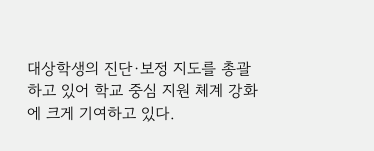대상학생의 진단·보정 지도를 총괄하고 있어 학교 중심 지원 체계 강화에 크게 기여하고 있다.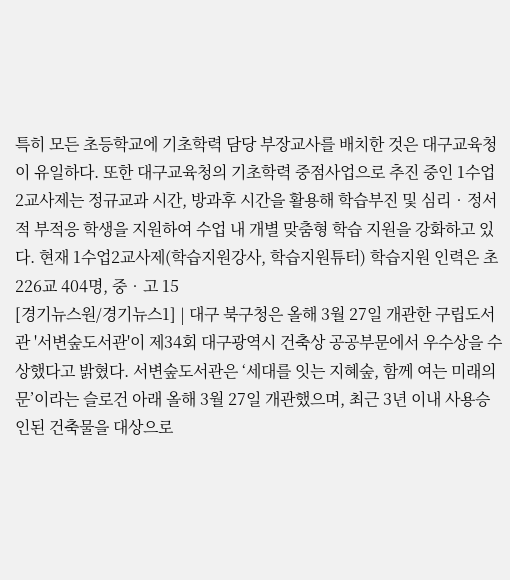특히 모든 초등학교에 기초학력 담당 부장교사를 배치한 것은 대구교육청이 유일하다. 또한 대구교육청의 기초학력 중점사업으로 추진 중인 1수업2교사제는 정규교과 시간, 방과후 시간을 활용해 학습부진 및 심리‧정서적 부적응 학생을 지원하여 수업 내 개별 맞춤형 학습 지원을 강화하고 있다. 현재 1수업2교사제(학습지원강사, 학습지원튜터) 학습지원 인력은 초 226교 404명, 중‧고 15
[경기뉴스원/경기뉴스1] | 대구 북구청은 올해 3월 27일 개관한 구립도서관 '서변숲도서관'이 제34회 대구광역시 건축상 공공부문에서 우수상을 수상했다고 밝혔다. 서변숲도서관은 ‘세대를 잇는 지혜숲, 함께 여는 미래의 문’이라는 슬로건 아래 올해 3월 27일 개관했으며, 최근 3년 이내 사용승인된 건축물을 대상으로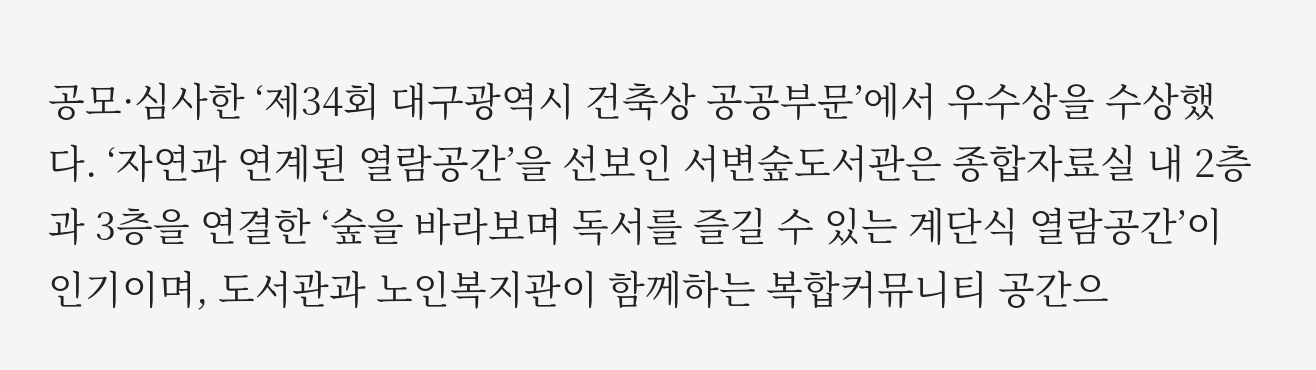공모·심사한 ‘제34회 대구광역시 건축상 공공부문’에서 우수상을 수상했다. ‘자연과 연계된 열람공간’을 선보인 서변숲도서관은 종합자료실 내 2층과 3층을 연결한 ‘숲을 바라보며 독서를 즐길 수 있는 계단식 열람공간’이 인기이며, 도서관과 노인복지관이 함께하는 복합커뮤니티 공간으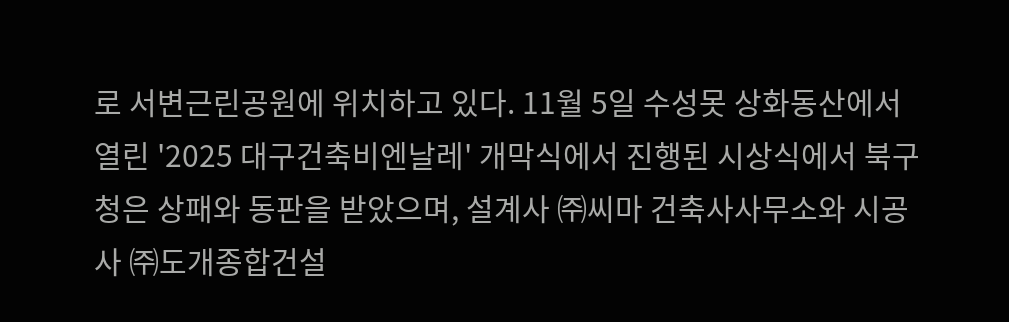로 서변근린공원에 위치하고 있다. 11월 5일 수성못 상화동산에서 열린 '2025 대구건축비엔날레' 개막식에서 진행된 시상식에서 북구청은 상패와 동판을 받았으며, 설계사 ㈜씨마 건축사사무소와 시공사 ㈜도개종합건설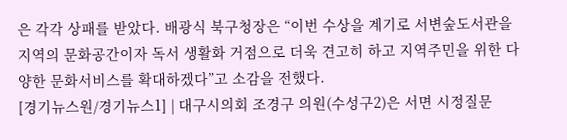은 각각 상패를 받았다. 배광식 북구청장은 “이번 수상을 계기로 서변숲도서관을 지역의 문화공간이자 독서 생활화 거점으로 더욱 견고히 하고 지역주민을 위한 다양한 문화서비스를 확대하겠다”고 소감을 전했다.
[경기뉴스원/경기뉴스1] | 대구시의회 조경구 의원(수성구2)은 서면 시정질문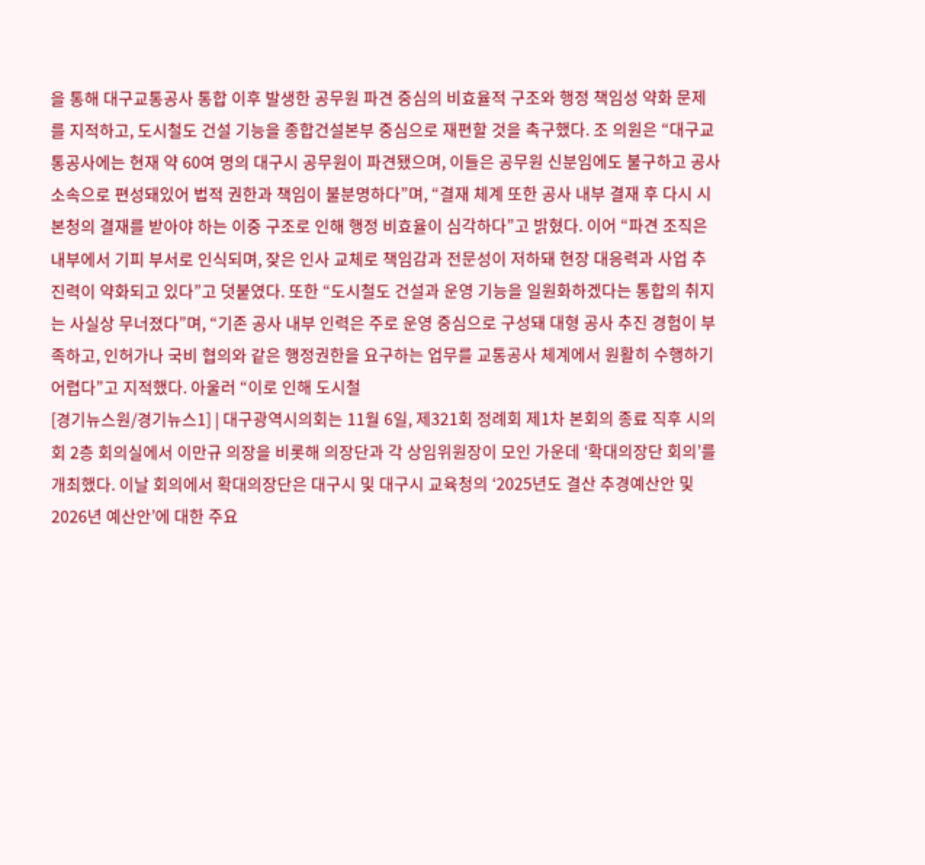을 통해 대구교통공사 통합 이후 발생한 공무원 파견 중심의 비효율적 구조와 행정 책임성 약화 문제를 지적하고, 도시철도 건설 기능을 종합건설본부 중심으로 재편할 것을 촉구했다. 조 의원은 “대구교통공사에는 현재 약 60여 명의 대구시 공무원이 파견됐으며, 이들은 공무원 신분임에도 불구하고 공사 소속으로 편성돼있어 법적 권한과 책임이 불분명하다”며, “결재 체계 또한 공사 내부 결재 후 다시 시 본청의 결재를 받아야 하는 이중 구조로 인해 행정 비효율이 심각하다”고 밝혔다. 이어 “파견 조직은 내부에서 기피 부서로 인식되며, 잦은 인사 교체로 책임감과 전문성이 저하돼 현장 대응력과 사업 추진력이 약화되고 있다”고 덧붙였다. 또한 “도시철도 건설과 운영 기능을 일원화하겠다는 통합의 취지는 사실상 무너졌다”며, “기존 공사 내부 인력은 주로 운영 중심으로 구성돼 대형 공사 추진 경험이 부족하고, 인허가나 국비 협의와 같은 행정권한을 요구하는 업무를 교통공사 체계에서 원활히 수행하기 어렵다”고 지적했다. 아울러 “이로 인해 도시철
[경기뉴스원/경기뉴스1] | 대구광역시의회는 11월 6일, 제321회 정례회 제1차 본회의 종료 직후 시의회 2층 회의실에서 이만규 의장을 비롯해 의장단과 각 상임위원장이 모인 가운데 ‘확대의장단 회의’를 개최했다. 이날 회의에서 확대의장단은 대구시 및 대구시 교육청의 ‘2025년도 결산 추경예산안 및 2026년 예산안’에 대한 주요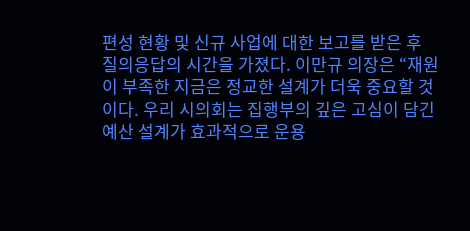편성 현황 및 신규 사업에 대한 보고를 받은 후 질의응답의 시간을 가졌다. 이만규 의장은 “재원이 부족한 지금은 정교한 설계가 더욱 중요할 것이다. 우리 시의회는 집행부의 깊은 고심이 담긴 예산 설계가 효과적으로 운용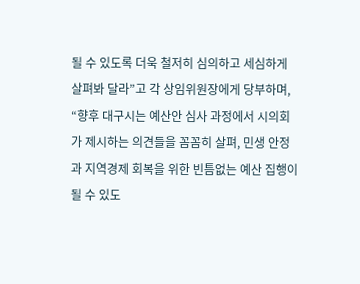될 수 있도록 더욱 철저히 심의하고 세심하게 살펴봐 달라”고 각 상임위원장에게 당부하며, “향후 대구시는 예산안 심사 과정에서 시의회가 제시하는 의견들을 꼼꼼히 살펴, 민생 안정과 지역경제 회복을 위한 빈틈없는 예산 집행이 될 수 있도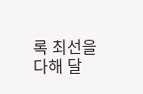록 최선을 다해 달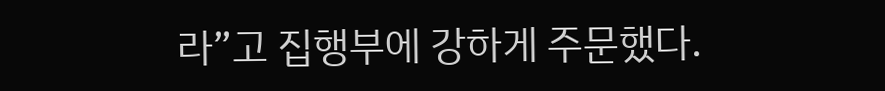라”고 집행부에 강하게 주문했다.